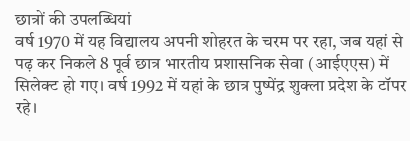छात्रों की उपलब्धियां
वर्ष 1970 में यह विद्यालय अपनी शोहरत के चरम पर रहा, जब यहां से पढ़ कर निकले 8 पूर्व छात्र भारतीय प्रशासनिक सेवा (आईएएस) में सिलेक्ट हो गए। वर्ष 1992 में यहां के छात्र पुष्पेंद्र शुक्ला प्रदेश के टॉपर रहे।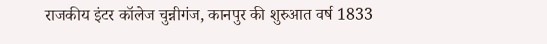राजकीय इंटर कॉलेज चुन्नीगंज, कानपुर की शुरुआत वर्ष 1833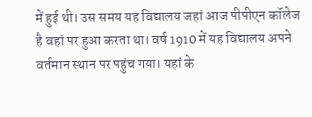में हुई थी। उस समय यह विद्यालय जहां आज पीपीएन कॉलेज है वहां पर हुआ करता था। वर्ष 1910 में यह विद्यालय अपने वर्तमान स्थान पर पहुंच गया। यहां के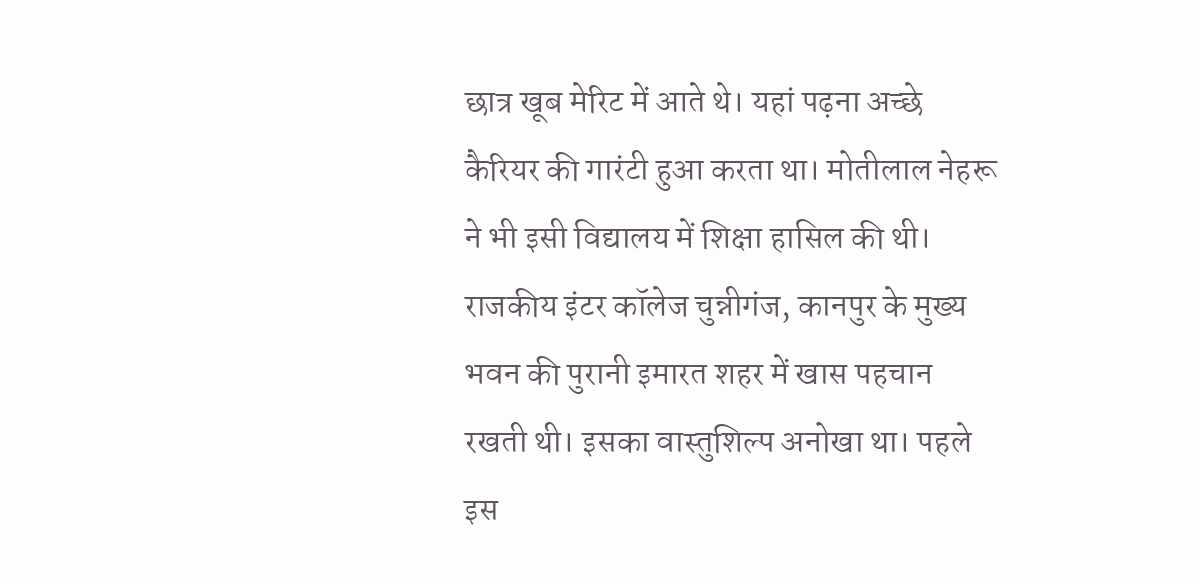छात्र खूब मेरिट में आते थे। यहां पढ़ना अच्छे कैरियर की गारंटी हुआ करता था। मोतीलाल नेहरू ने भी इसी विद्यालय में शिक्षा हासिल की थी।
राजकीय इंटर कॉलेज चुन्नीगंज, कानपुर के मुख्य भवन की पुरानी इमारत शहर में खास पहचान रखती थी। इसका वास्तुशिल्प अनोखा था। पहले इस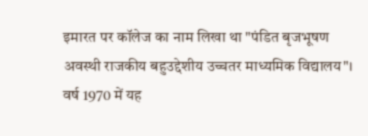इमारत पर कॉलेज का नाम लिखा था "पंडित बृजभूषण अवस्थी राजकीय बहुउद्देशीय उच्चतर माध्यमिक विद्यालय"।
वर्ष 1970 में यह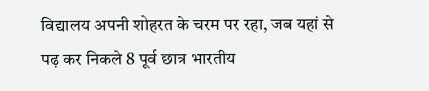विद्यालय अपनी शोहरत के चरम पर रहा, जब यहां से पढ़ कर निकले 8 पूर्व छात्र भारतीय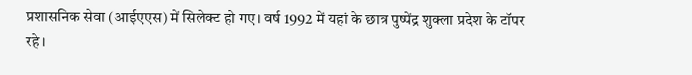प्रशासनिक सेवा (आईएएस) में सिलेक्ट हो गए। वर्ष 1992 में यहां के छात्र पुष्पेंद्र शुक्ला प्रदेश के टॉपर रहे।